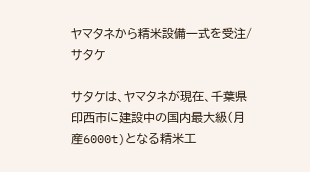ヤマタネから精米設備一式を受注/サタケ

サタケは、ヤマタネが現在、千葉県印西市に建設中の国内最大級(月産6000t)となる精米工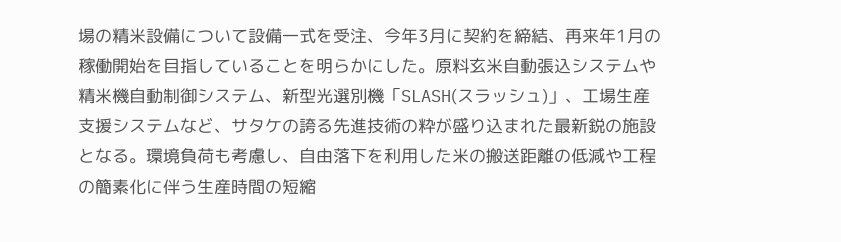場の精米設備について設備一式を受注、今年3月に契約を締結、再来年1月の稼働開始を目指していることを明らかにした。原料玄米自動張込システムや精米機自動制御システム、新型光選別機「SLASH(スラッシュ)」、工場生産支援システムなど、サタケの誇る先進技術の粋が盛り込まれた最新鋭の施設となる。環境負荷も考慮し、自由落下を利用した米の搬送距離の低減や工程の簡素化に伴う生産時間の短縮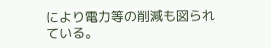により電力等の削減も図られている。